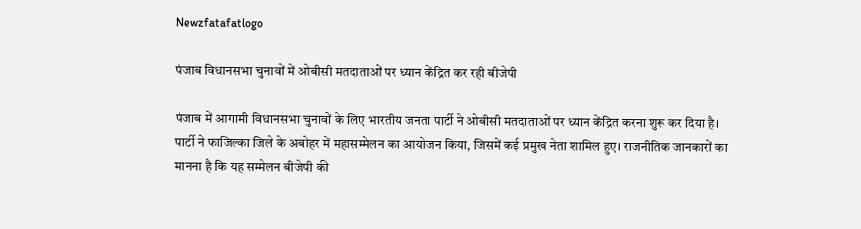Newzfatafatlogo

पंजाब विधानसभा चुनावों में ओबीसी मतदाताओं पर ध्यान केंद्रित कर रही बीजेपी

पंजाब में आगामी विधानसभा चुनावों के लिए भारतीय जनता पार्टी ने ओबीसी मतदाताओं पर ध्यान केंद्रित करना शुरू कर दिया है। पार्टी ने फाजिल्का जिले के अबोहर में महासम्मेलन का आयोजन किया, जिसमें कई प्रमुख नेता शामिल हुए। राजनीतिक जानकारों का मानना है कि यह सम्मेलन बीजेपी की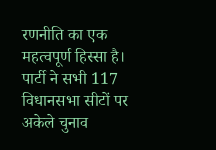रणनीति का एक महत्वपूर्ण हिस्सा है। पार्टी ने सभी 117 विधानसभा सीटों पर अकेले चुनाव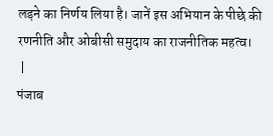लड़ने का निर्णय लिया है। जानें इस अभियान के पीछे की रणनीति और ओबीसी समुदाय का राजनीतिक महत्व।
 |
पंजाब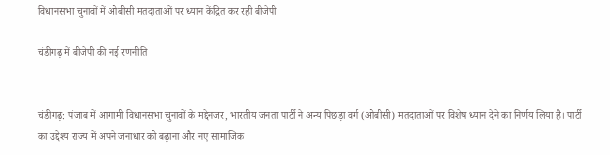विधानसभा चुनावों में ओबीसी मतदाताओं पर ध्यान केंद्रित कर रही बीजेपी

चंडीगढ़ में बीजेपी की नई रणनीति


चंडीगढ़: पंजाब में आगामी विधानसभा चुनावों के मद्देनजर, भारतीय जनता पार्टी ने अन्य पिछड़ा वर्ग (ओबीसी) मतदाताओं पर विशेष ध्यान देने का निर्णय लिया है। पार्टी का उद्देश्य राज्य में अपने जनाधार को बढ़ाना और नए सामाजिक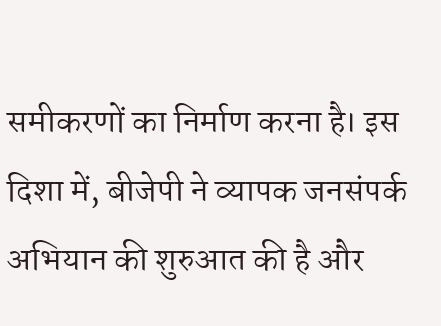समीकरणों का निर्माण करना है। इस दिशा में, बीजेपी ने व्यापक जनसंपर्क अभियान की शुरुआत की है और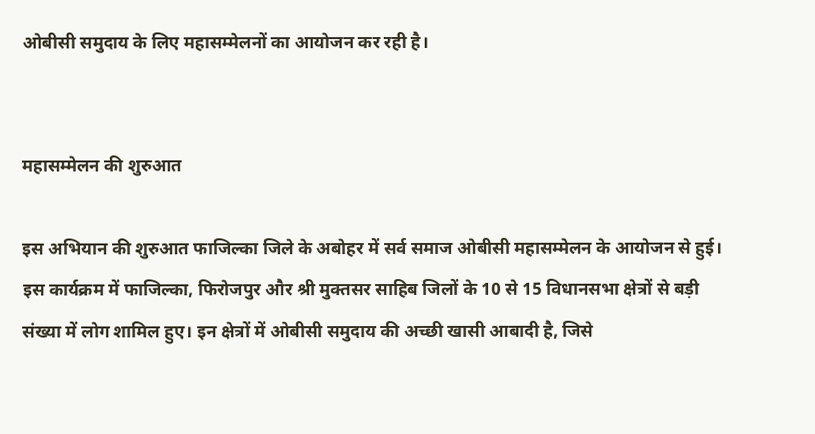ओबीसी समुदाय के लिए महासम्मेलनों का आयोजन कर रही है।


महासम्मेलन की शुरुआत

इस अभियान की शुरुआत फाजिल्का जिले के अबोहर में सर्व समाज ओबीसी महासम्मेलन के आयोजन से हुई। इस कार्यक्रम में फाजिल्का, फिरोजपुर और श्री मुक्तसर साहिब जिलों के 10 से 15 विधानसभा क्षेत्रों से बड़ी संख्या में लोग शामिल हुए। इन क्षेत्रों में ओबीसी समुदाय की अच्छी खासी आबादी है, जिसे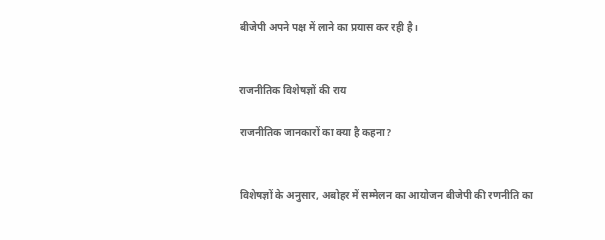बीजेपी अपने पक्ष में लाने का प्रयास कर रही है।


राजनीतिक विशेषज्ञों की राय

राजनीतिक जानकारों का क्या है कहना?


विशेषज्ञों के अनुसार, अबोहर में सम्मेलन का आयोजन बीजेपी की रणनीति का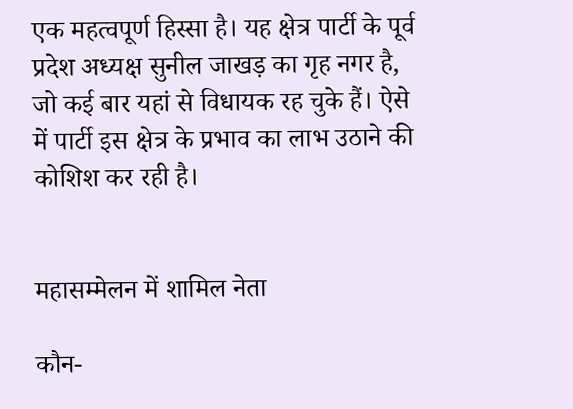एक महत्वपूर्ण हिस्सा है। यह क्षेत्र पार्टी के पूर्व प्रदेश अध्यक्ष सुनील जाखड़ का गृह नगर है, जो कई बार यहां से विधायक रह चुके हैं। ऐसे में पार्टी इस क्षेत्र के प्रभाव का लाभ उठाने की कोशिश कर रही है।


महासम्मेलन में शामिल नेता

कौन-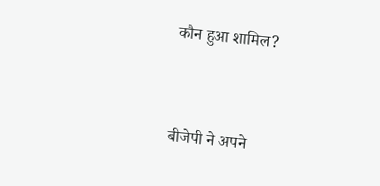कौन हुआ शामिल?


बीजेपी ने अपने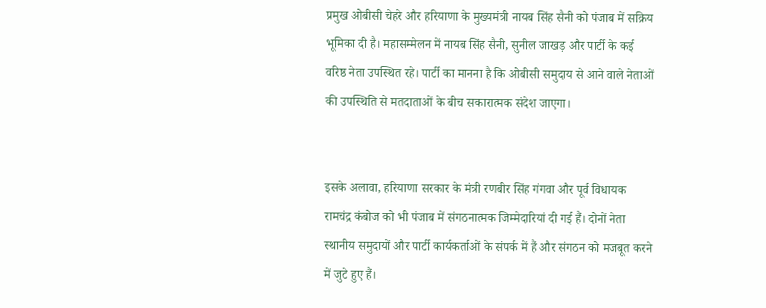प्रमुख ओबीसी चेहरे और हरियाणा के मुख्यमंत्री नायब सिंह सैनी को पंजाब में सक्रिय भूमिका दी है। महासम्मेलन में नायब सिंह सैनी, सुनील जाखड़ और पार्टी के कई वरिष्ठ नेता उपस्थित रहे। पार्टी का मानना है कि ओबीसी समुदाय से आने वाले नेताओं की उपस्थिति से मतदाताओं के बीच सकारात्मक संदेश जाएगा।


इसके अलावा, हरियाणा सरकार के मंत्री रणबीर सिंह गंगवा और पूर्व विधायक रामचंद्र कंबोज को भी पंजाब में संगठनात्मक जिम्मेदारियां दी गई हैं। दोनों नेता स्थानीय समुदायों और पार्टी कार्यकर्ताओं के संपर्क में हैं और संगठन को मजबूत करने में जुटे हुए हैं।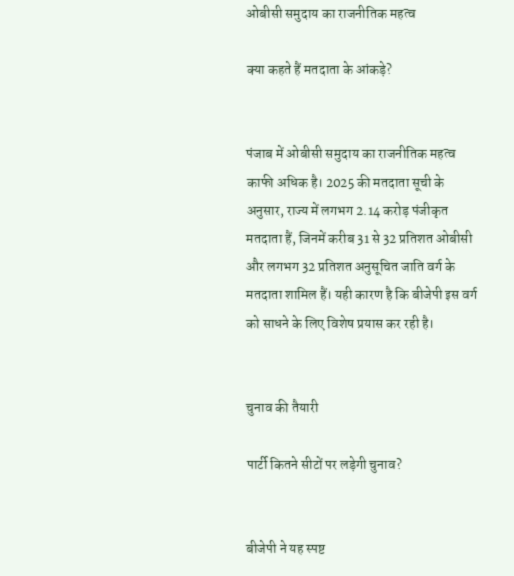ओबीसी समुदाय का राजनीतिक महत्व

क्या कहते हैं मतदाता के आंकड़े?


पंजाब में ओबीसी समुदाय का राजनीतिक महत्व काफी अधिक है। 2025 की मतदाता सूची के अनुसार, राज्य में लगभग 2.14 करोड़ पंजीकृत मतदाता हैं, जिनमें करीब 31 से 32 प्रतिशत ओबीसी और लगभग 32 प्रतिशत अनुसूचित जाति वर्ग के मतदाता शामिल हैं। यही कारण है कि बीजेपी इस वर्ग को साधने के लिए विशेष प्रयास कर रही है।


चुनाव की तैयारी

पार्टी कितने सीटों पर लड़ेगी चुनाव?


बीजेपी ने यह स्पष्ट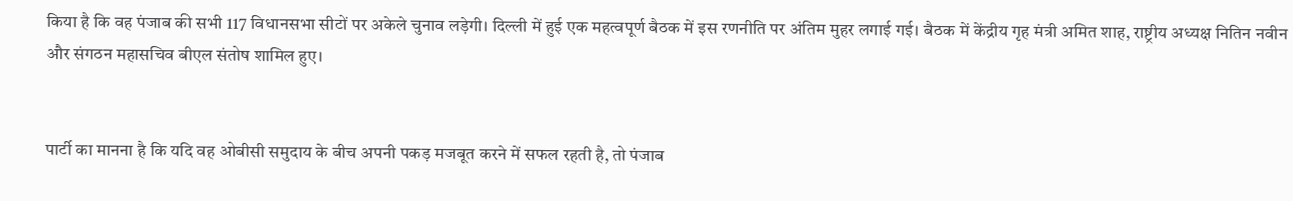किया है कि वह पंजाब की सभी 117 विधानसभा सीटों पर अकेले चुनाव लड़ेगी। दिल्ली में हुई एक महत्वपूर्ण बैठक में इस रणनीति पर अंतिम मुहर लगाई गई। बैठक में केंद्रीय गृह मंत्री अमित शाह, राष्ट्रीय अध्यक्ष नितिन नवीन और संगठन महासचिव बीएल संतोष शामिल हुए।


पार्टी का मानना है कि यदि वह ओबीसी समुदाय के बीच अपनी पकड़ मजबूत करने में सफल रहती है, तो पंजाब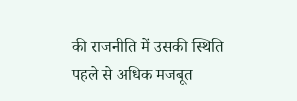की राजनीति में उसकी स्थिति पहले से अधिक मजबूत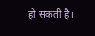हो सकती है।